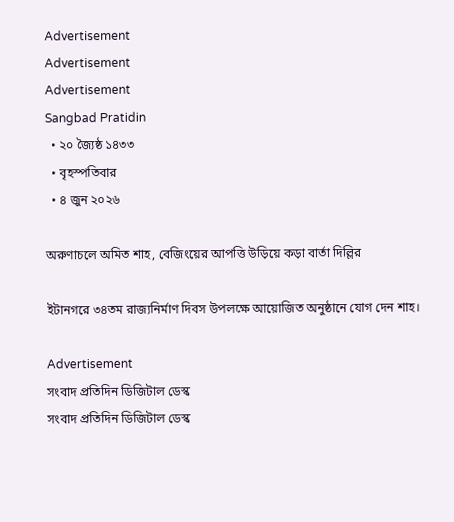Advertisement
Advertisement
Advertisement
Sangbad Pratidin
  • ২০ জ্যৈষ্ঠ ১৪৩৩
  • বৃহস্পতিবার
  • ৪ জুন ২০২৬

অরুণাচলে অমিত শাহ, বেজিংয়ের আপত্তি উড়িয়ে কড়া বার্তা দিল্লির

ইটানগরে ৩৪তম রাজ্যনির্মাণ দিবস উপলক্ষে আয়োজিত অনুষ্ঠানে যোগ দেন শাহ।

Advertisement
সংবাদ প্রতিদিন ডিজিটাল ডেস্ক
সংবাদ প্রতিদিন ডিজিটাল ডেস্ক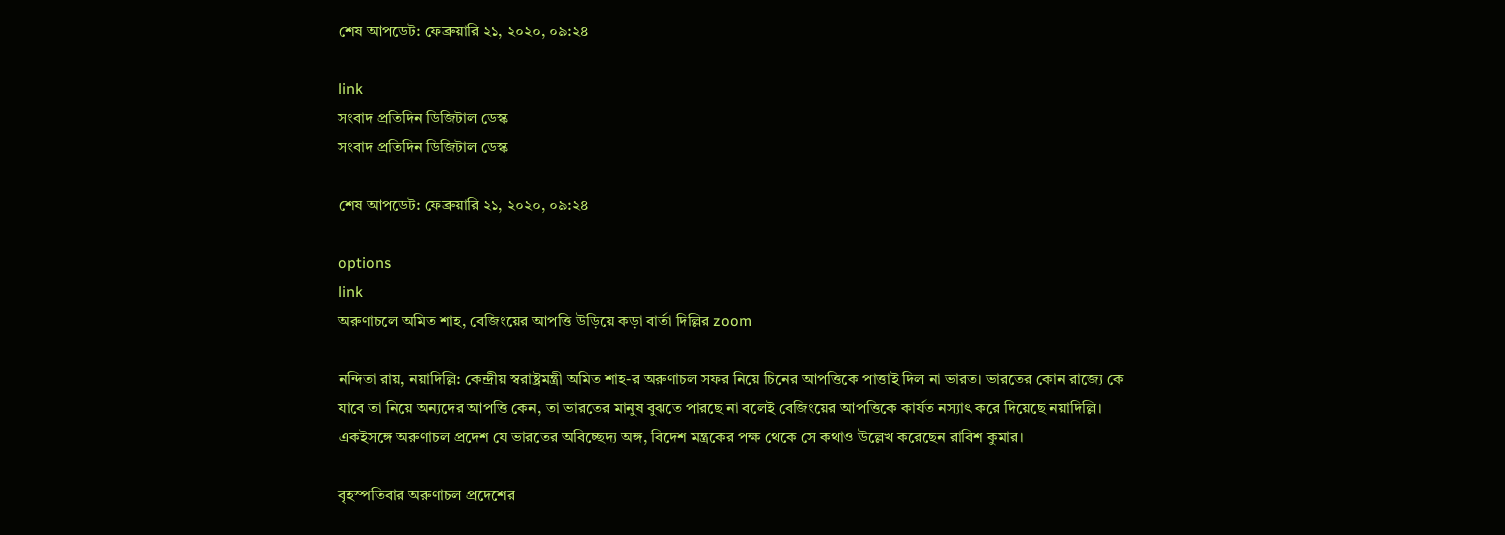শেষ আপডেট: ফেব্রুয়ারি ২১, ২০২০, ০৯:২৪

link
সংবাদ প্রতিদিন ডিজিটাল ডেস্ক
সংবাদ প্রতিদিন ডিজিটাল ডেস্ক

শেষ আপডেট: ফেব্রুয়ারি ২১, ২০২০, ০৯:২৪

options
link
অরুণাচলে অমিত শাহ, বেজিংয়ের আপত্তি উড়িয়ে কড়া বার্তা দিল্লির zoom

নন্দিতা রায়, নয়াদিল্লি: কেন্দ্রীয় স্বরাষ্ট্রমন্ত্রী অমিত শাহ-র অরুণাচল সফর নিয়ে চিনের আপত্তিকে পাত্তাই দিল না ভারত। ভারতের কোন রাজ্যে কে যাবে তা নিয়ে অন্যদের আপত্তি কেন, তা ভারতের মানুষ বুঝতে পারছে না বলেই বেজিংয়ের আপত্তিকে কার্যত নস্যাৎ করে দিয়েছে নয়াদিল্লি। একইসঙ্গে অরুণাচল প্রদেশ যে ভারতের অবিচ্ছেদ্য অঙ্গ, বিদেশ মন্ত্রকের পক্ষ থেকে সে কথাও উল্লেখ করেছেন রাবিশ কুমার।

বৃহস্পতিবার অরুণাচল প্রদেশের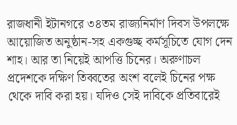রাজধানী ইটানগরে ৩৪তম রাজ্যনির্মাণ দিবস উপলক্ষে আয়োজিত অনুষ্ঠান-সহ একগুচ্ছ কর্মসূচিতে যোগ দেন শাহ। আর তা নিয়েই আপত্তি চিনের। অরুণাচল প্রদেশকে দক্ষিণ তিব্বতের অংশ বলেই চিনের পক্ষ থেকে দাবি করা হয়। যদিও সেই দাবিকে প্রতিবারেই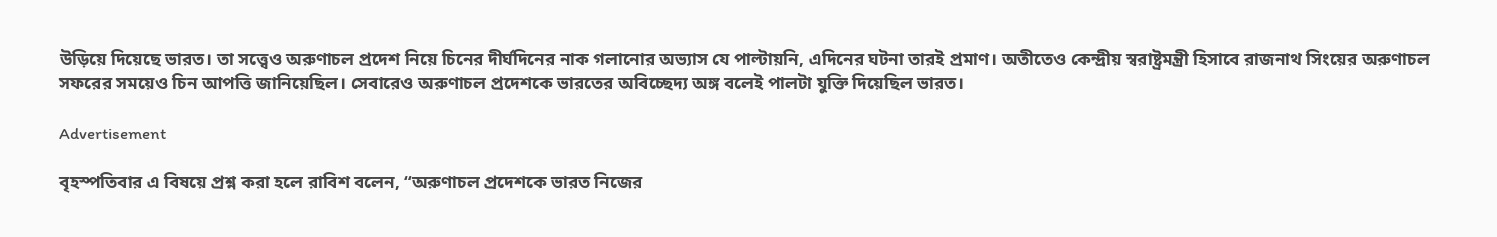উড়িয়ে দিয়েছে ভারত। তা সত্ত্বেও অরুণাচল প্রদেশ নিয়ে চিনের দীর্ঘদিনের নাক গলানোর অভ্যাস যে পাল্টায়নি, এদিনের ঘটনা তারই প্রমাণ। অতীতেও কেন্দ্রীয় স্বরাষ্ট্রমন্ত্রী হিসাবে রাজনাথ সিংয়ের অরুণাচল সফরের সময়েও চিন আপত্তি জানিয়েছিল। সেবারেও অরুণাচল প্রদেশকে ভারতের অবিচ্ছেদ্য অঙ্গ বলেই পালটা যুক্তি দিয়েছিল ভারত।

Advertisement

বৃহস্পতিবার এ বিষয়ে প্রশ্ন করা হলে রাবিশ বলেন, “অরুণাচল প্রদেশকে ভারত নিজের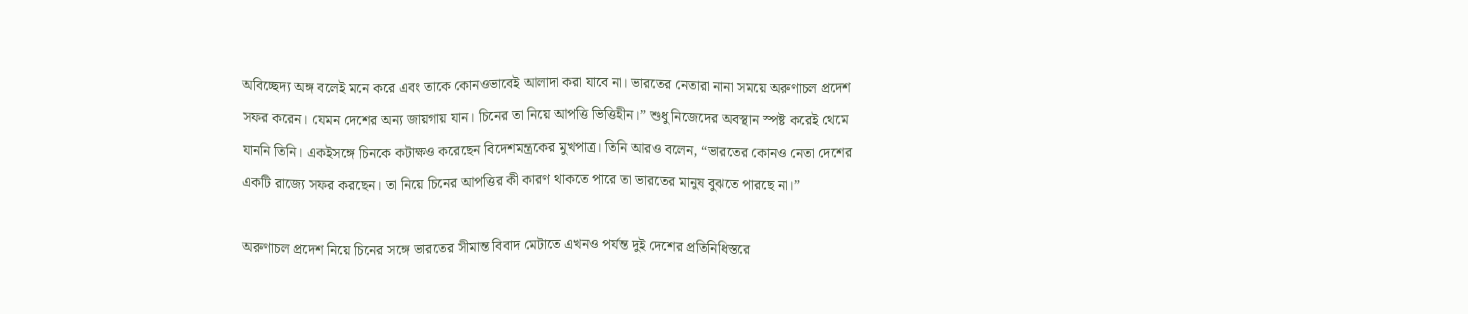অবিচ্ছেদ্য অঙ্গ বলেই মনে করে এবং তাকে কোনওভাবেই আলাদা করা যাবে না। ভারতের নেতারা নানা সময়ে অরুণাচল প্রদেশ সফর করেন। যেমন দেশের অন্য জায়গায় যান। চিনের তা নিয়ে আপত্তি ভিত্তিহীন।” শুধু নিজেদের অবস্থান স্পষ্ট করেই থেমে যাননি তিনি। একইসঙ্গে চিনকে কটাক্ষও করেছেন বিদেশমন্ত্রকের মুখপাত্র। তিনি আরও বলেন, “ভারতের কোনও নেতা দেশের একটি রাজ্যে সফর করছেন। তা নিয়ে চিনের আপত্তির কী কারণ থাকতে পারে তা ভারতের মানুষ বুঝতে পারছে না।”

অরুণাচল প্রদেশ নিয়ে চিনের সঙ্গে ভারতের সীমান্ত বিবাদ মেটাতে এখনও পর্যন্ত দুই দেশের প্রতিনিধিস্তরে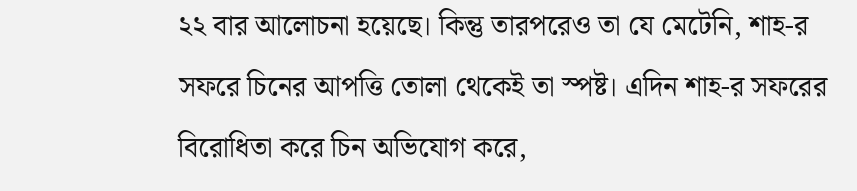২২ বার আলোচনা হয়েছে। কিন্তু তারপরেও তা যে মেটেনি, শাহ-র সফরে চিনের আপত্তি তোলা থেকেই তা স্পষ্ট। এদিন শাহ-র সফরের বিরোধিতা করে চিন অভিযোগ করে,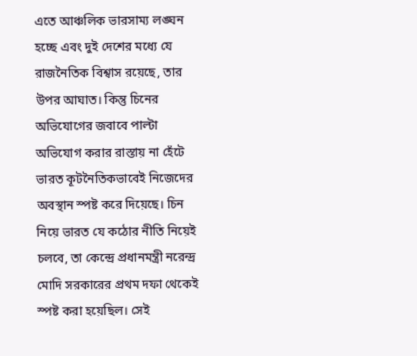এতে আঞ্চলিক ভারসাম্য লঙ্ঘন হচ্ছে এবং দুই দেশের মধ্যে যে রাজনৈতিক বিশ্বাস রয়েছে, তার উপর আঘাত। কিন্তু চিনের অভিযোগের জবাবে পাল্টা অভিযোগ করার রাস্তায় না হেঁটে ভারত কূটনৈতিকভাবেই নিজেদের অবস্থান স্পষ্ট করে দিয়েছে। চিন নিয়ে ভারত যে কঠোর নীতি নিয়েই চলবে, তা কেন্দ্রে প্রধানমন্ত্রী নরেন্দ্র মোদি সরকারের প্রথম দফা থেকেই স্পষ্ট করা হয়েছিল। সেই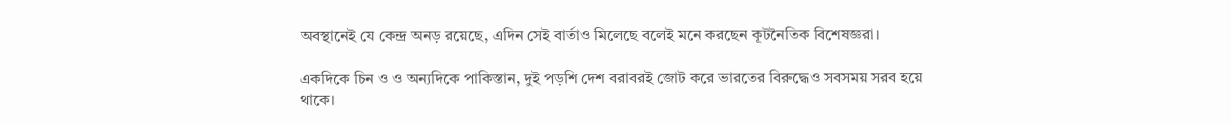অবস্থানেই যে কেন্দ্র অনড় রয়েছে, এদিন সেই বার্তাও মিলেছে বলেই মনে করছেন কূটনৈতিক বিশেষজ্ঞরা।

একদিকে চিন ও ও অন্যদিকে পাকিস্তান, দুই পড়শি দেশ বরাবরই জোট করে ভারতের বিরুদ্ধেও সবসময় সরব হয়ে থাকে।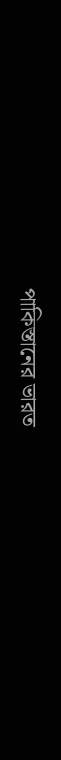পাকিস্তানের ভারত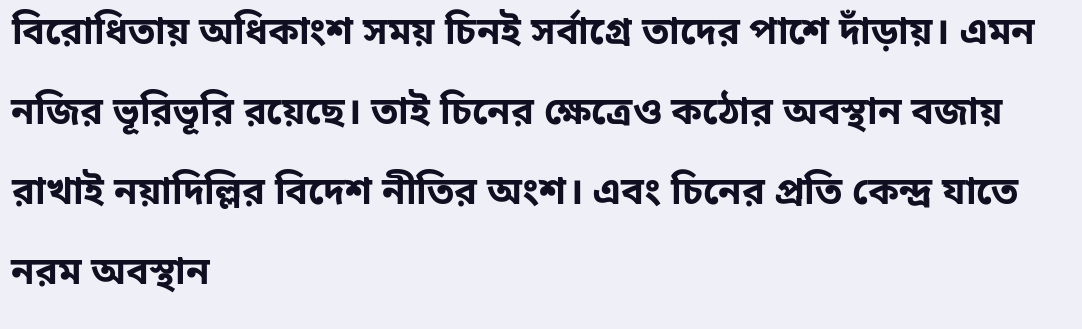বিরোধিতায় অধিকাংশ সময় চিনই সর্বাগ্রে তাদের পাশে দাঁড়ায়। এমন নজির ভূরিভূরি রয়েছে। তাই চিনের ক্ষেত্রেও কঠোর অবস্থান বজায় রাখাই নয়াদিল্লির বিদেশ নীতির অংশ। এবং চিনের প্রতি কেন্দ্র যাতে নরম অবস্থান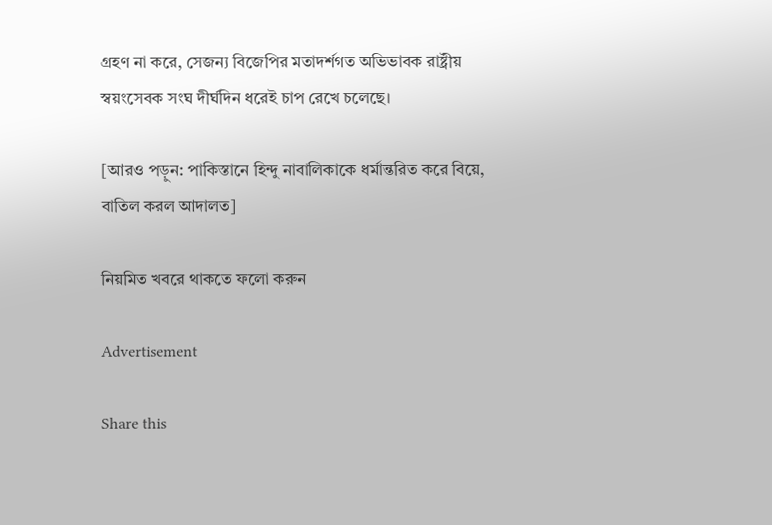গ্রহণ না করে, সেজন্য বিজেপির মতাদর্শগত অভিভাবক রাষ্ট্রীয় স্বয়ংসেবক সংঘ দীর্ঘদিন ধরেই চাপ রেখে চলেছে।

[আরও পড়ুন: পাকিস্তানে হিন্দু নাবালিকাকে ধর্মান্তরিত করে বিয়ে, বাতিল করল আদালত]

নিয়মিত খবরে থাকতে ফলো করুন

Advertisement

Share this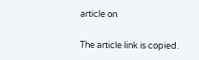article on

The article link is copied.